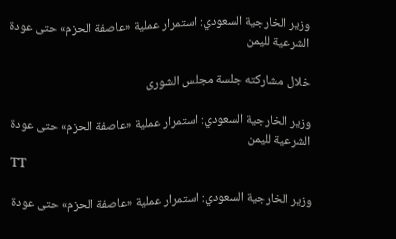وزير الخارجية السعودي: استمرار عملية «عاصفة الحزم» حتى عودة الشرعية لليمن

خلال مشاركته جلسة مجلس الشورى

وزير الخارجية السعودي: استمرار عملية «عاصفة الحزم» حتى عودة الشرعية لليمن
TT

وزير الخارجية السعودي: استمرار عملية «عاصفة الحزم» حتى عودة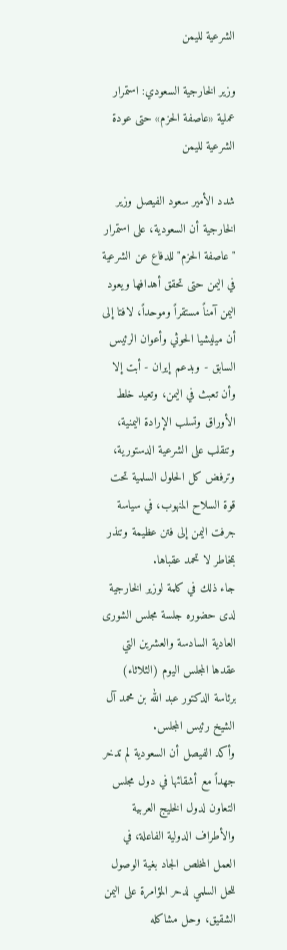الشرعية لليمن

وزير الخارجية السعودي: استمرار عملية «عاصفة الحزم» حتى عودة الشرعية لليمن

شدد الأمير سعود الفيصل وزير الخارجية أن السعودية، على استمرار "عاصفة الحزم" للدفاع عن الشرعية في اليمن حتى تحقق أهدافها ويعود اليمن آمناً مستقراً وموحداً، لافتا إلى أن ميليشيا الحوثي وأعوان الرئيس السابق - وبدعم إيران - أبت إلا وأن تعبث في اليمن، وتعيد خلط الأوراق وتسلب الإرادة اليمنية، وتنقلب على الشرعية الدستورية، وترفض كل الحلول السلمية تحت قوة السلاح المنهوب، في سياسة جرفت اليمن إلى فتن عظيمة وتنذر بمخاطر لا تحمد عقباها.
جاء ذلك في كلمة لوزير الخارجية لدى حضوره جلسة مجلس الشورى العادية السادسة والعشرين التي عقدها المجلس اليوم (الثلاثاء) برئاسة الدكتور عبد الله بن محمد آل الشيخ رئيس المجلس.
وأكد الفيصل أن السعودية لم تدخر جهداً مع أشقائها في دول مجلس التعاون لدول الخليج العربية والأطراف الدولية الفاعلة، في العمل المخلص الجاد بغية الوصول للحل السلمي لدحر المؤامرة على اليمن الشقيق، وحل مشاكله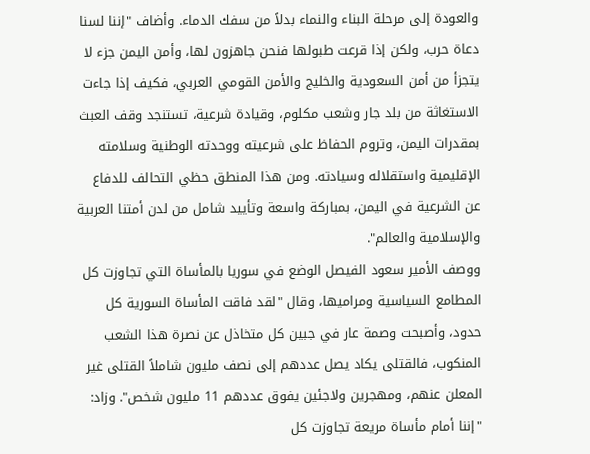والعودة إلى مرحلة البناء والنماء بدلاً من سفك الدماء. وأضاف "إننا لسنا دعاة حرب، ولكن إذا قرعت طبولها فنحن جاهزون لها، وأمن اليمن جزء لا يتجزأ من أمن السعودية والخليج والأمن القومي العربي، فكيف إذا جاءت الاستغاثة من بلد جار وشعب مكلوم، وقيادة شرعية، تستنجد وقف العبث بمقدرات اليمن، وتروم الحفاظ على شرعيته ووحدته الوطنية وسلامته الإقليمية واستقلاله وسيادته. ومن هذا المنطق حظي التحالف للدفاع عن الشرعية في اليمن، بمباركة واسعة وتأييد شامل من لدن أمتنا العربية والإسلامية والعالم".
ووصف الأمير سعود الفيصل الوضع في سوريا بالمأساة التي تجاوزت كل المطامع السياسية ومراميها، وقال "لقد فاقت المأساة السورية كل حدود، وأصبحت وصمة عار في جبين كل متخاذل عن نصرة هذا الشعب المنكوب، فالقتلى يكاد يصل عددهم إلى نصف مليون شاملاً القتلى غير المعلن عنهم، ومهجرين ولاجئين يفوق عددهم 11 مليون شخص". وزاد: "إننا أمام مأساة مريعة تجاوزت كل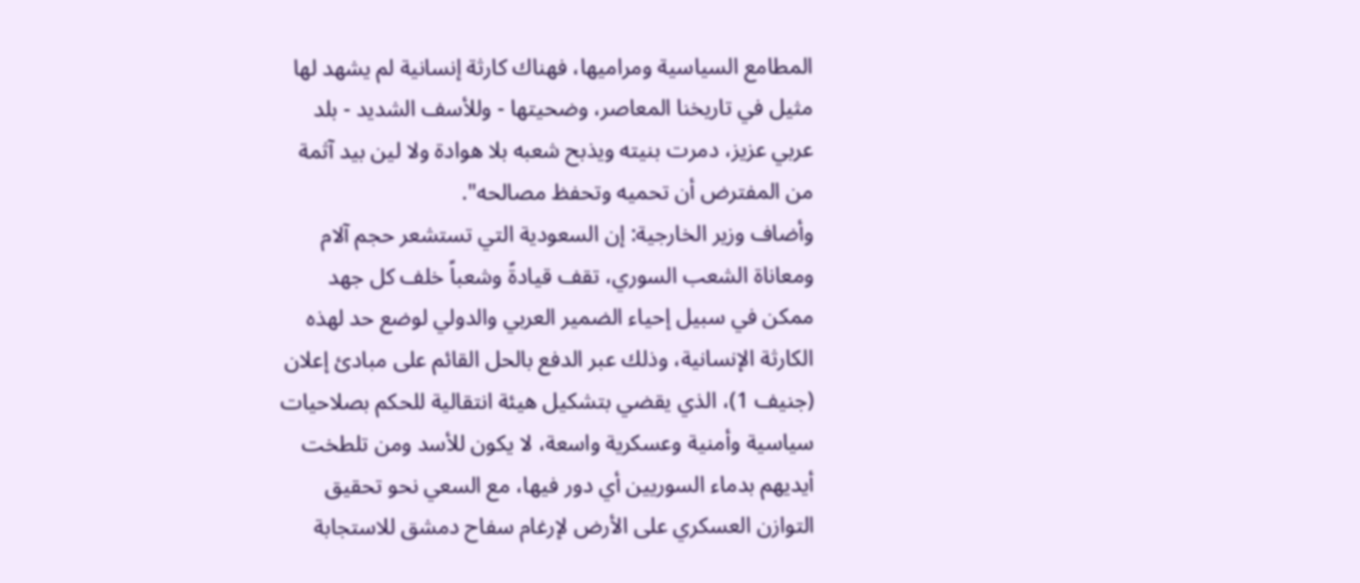المطامع السياسية ومراميها، فهناك كارثة إنسانية لم يشهد لها مثيل في تاريخنا المعاصر، وضحيتها - وللأسف الشديد - بلد عربي عزيز، دمرت بنيته ويذبح شعبه بلا هوادة ولا لين بيد آثمة من المفترض أن تحميه وتحفظ مصالحه".
وأضاف وزير الخارجية: إن السعودية التي تستشعر حجم آلام ومعاناة الشعب السوري، تقف قيادةً وشعباً خلف كل جهد ممكن في سبيل إحياء الضمير العربي والدولي لوضع حد لهذه الكارثة الإنسانية، وذلك عبر الدفع بالحل القائم على مبادئ إعلان (جنيف 1)، الذي يقضي بتشكيل هيئة انتقالية للحكم بصلاحيات سياسية وأمنية وعسكرية واسعة، لا يكون للأسد ومن تلطخت أيديهم بدماء السوريين أي دور فيها، مع السعي نحو تحقيق التوازن العسكري على الأرض لإرغام سفاح دمشق للاستجابة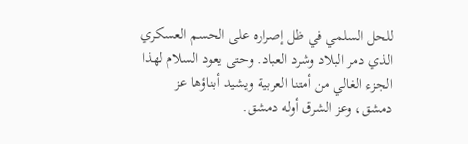للحل السلمي في ظل إصراره على الحسم العسكري الذي دمر البلاد وشرد العباد. وحتى يعود السلام لهذا الجزء الغالي من أمتنا العربية ويشيد أبناؤها عز دمشق، وعز الشرق أوله دمشق.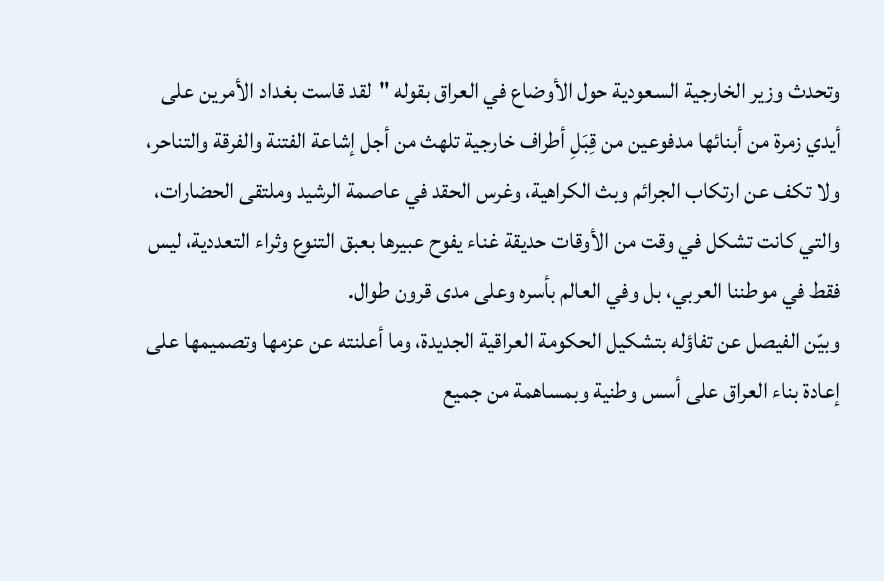وتحدث وزير الخارجية السعودية حول الأوضاع في العراق بقوله "لقد قاست بغداد الأمرين على أيدي زمرة من أبنائها مدفوعين من قِبَلِ أطراف خارجية تلهث من أجل إشاعة الفتنة والفرقة والتناحر، ولا تكف عن ارتكاب الجرائم وبث الكراهية، وغرس الحقد في عاصمة الرشيد وملتقى الحضارات، والتي كانت تشكل في وقت من الأوقات حديقة غناء يفوح عبيرها بعبق التنوع وثراء التعددية، ليس فقط في موطننا العربي، بل وفي العالم بأسره وعلى مدى قرون طوال.
وبيّن الفيصل عن تفاؤله بتشكيل الحكومة العراقية الجديدة، وما أعلنته عن عزمها وتصميمها على إعادة بناء العراق على أسس وطنية وبمساهمة من جميع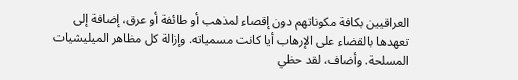العراقيين بكافة مكوناتهم دون إقصاء لمذهب أو طائفة أو عرق، إضافة إلى تعهدها بالقضاء على الإرهاب أيا كانت مسمياته. وإزالة كل مظاهر الميليشيات المسلحة. وأضاف، لقد حظي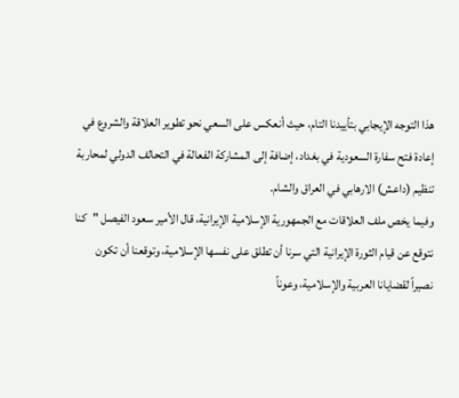هذا التوجه الإيجابي بتأييدنا التام، حيث أنعكس على السعي نحو تطوير العلاقة والشروع في إعادة فتح سفارة السعودية في بغداد، إضافة إلى المشاركة الفعالة في التحالف الدولي لمحاربة تنظيم (داعش) الارهابي في العراق والشام.
وفيما يخص ملف العلاقات مع الجمهورية الإسلامية الإيرانية، قال الأمير سعود الفيصل "كنا نتوقع عن قيام الثورة الإيرانية التي سرنا أن تطلق على نفسها الإسلامية، وتوقعنا أن تكون نصيراً لقضايانا العربية والإسلامية، وعوناً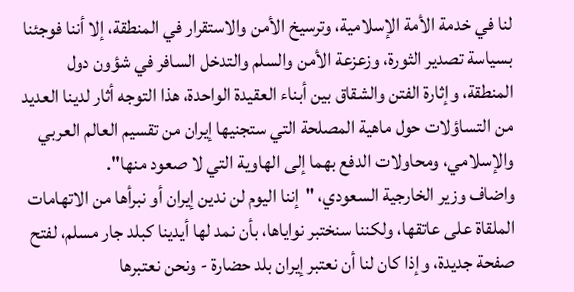لنا في خدمة الأمة الإسلامية، وترسيخ الأمن والاستقرار في المنطقة، إلا أننا فوجئنا بسياسة تصدير الثورة، وزعزعة الأمن والسلم والتدخل السافر في شؤون دول المنطقة، وإثارة الفتن والشقاق بين أبناء العقيدة الواحدة، هذا التوجه أثار لدينا العديد من التساؤلات حول ماهية المصلحة التي ستجنيها إيران من تقسيم العالم العربي والإسلامي، ومحاولات الدفع بهما إلى الهاوية التي لا صعود منها".
واضاف وزير الخارجية السعودي، "إننا اليوم لن ندين إيران أو نبرأها من الاتهامات الملقاة على عاتقها، ولكننا سنختبر نواياها، بأن نمد لها أيدينا كبلد جار مسلم، لفتح صفحة جديدة، وإذا كان لنا أن نعتبر إيران بلد حضارة - ونحن نعتبرها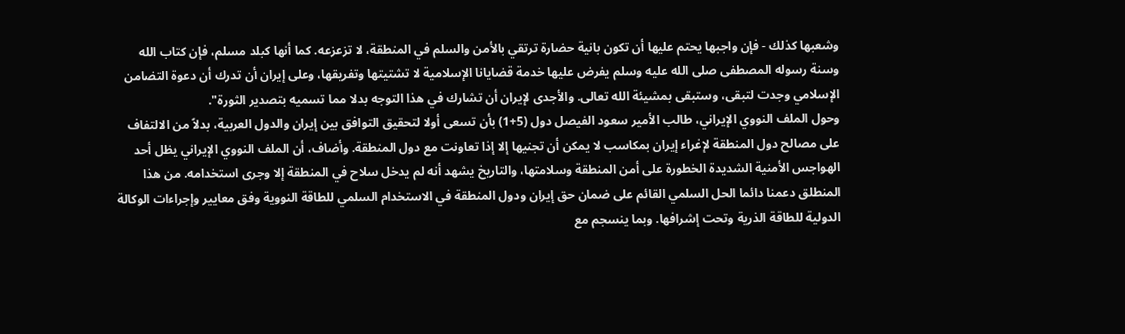وشعبها كذلك - فإن واجبها يحتم عليها أن تكون بانية حضارة ترتقي بالأمن والسلم في المنطقة، لا تزعزعه. كما أنها كبلد مسلم، فإن كتاب الله وسنة رسوله المصطفى صلى الله عليه وسلم يفرض عليها خدمة قضايانا الإسلامية لا تشتيتها وتفريقها، وعلى إيران أن تدرك أن دعوة التضامن الإسلامي وجدت لتبقى، وستبقى بمشيئة الله تعالى. والأجدى لإيران أن تشارك في هذا التوجه بدلا مما تسميه بتصدير الثورة".
وحول الملف النووي الإيراني، طالب الأمير سعود الفيصل دول (5+1) بأن تسعى أولا لتحقيق التوافق بين إيران والدول العربية، بدلاً من الالتفاف على مصالح دول المنطقة لإغراء إيران بمكاسب لا يمكن أن تجنيها إلا إذا تعاونت مع دول المنطقة. وأضاف، أن الملف النووي الإيراني يظل أحد الهواجس الأمنية الشديدة الخطورة على أمن المنطقة وسلامتها، والتاريخ يشهد أنه لم يدخل سلاح في المنطقة إلا وجرى استخدامه. من هذا المنطلق دعمنا دائما الحل السلمي القائم على ضمان حق إيران ودول المنطقة في الاستخدام السلمي للطاقة النووية وفق معايير وإجراءات الوكالة الدولية للطاقة الذرية وتحت إشرافها. وبما ينسجم مع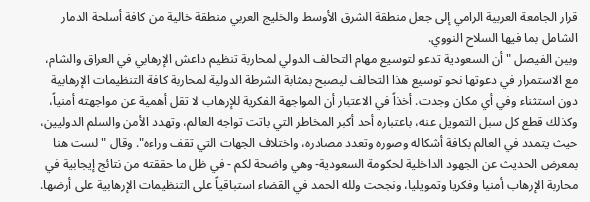قرار الجامعة العربية الرامي إلى جعل منطقة الشرق الأوسط والخليج العربي منطقة خالية من كافة أسلحة الدمار الشامل بما فيها السلاح النووي.
وبين الفيصل "أن السعودية تدعو لتوسيع مهام التحالف الدولي لمحاربة تنظيم داعش الإرهابي في العراق والشام، مع الاستمرار في دعوتها نحو توسيع هذا التحالف ليصبح بمثابة الشرطة الدولية لمحاربة كافة التنظيمات الإرهابية دون استثناء وفي أي مكان وجدت. أخذاً في الاعتبار أن المواجهة الفكرية للإرهاب لا تقل أهمية عن مواجهته أمنياً، وكذلك قطع كل سبل التمويل عنه، باعتباره أحد أكبر المخاطر التي باتت تواجه العالم، وتهدد الأمن والسلم الدوليين، حيث يتمدد في العالم بكافة أشكاله وصوره وتعدد مصادره، واختلاف الجهات التي تقف وراءه". وقال "لست هنا بمعرض الحديث عن الجهود الداخلية لحكومة السعودية- وهي واضحة لكم - في ظل ما حققته من نتائج إيجابية في محاربة الإرهاب أمنيا وفكريا وتمويليا، ونجحت ولله الحمد في القضاء استباقياً على التنظيمات الإرهابية على أرضها.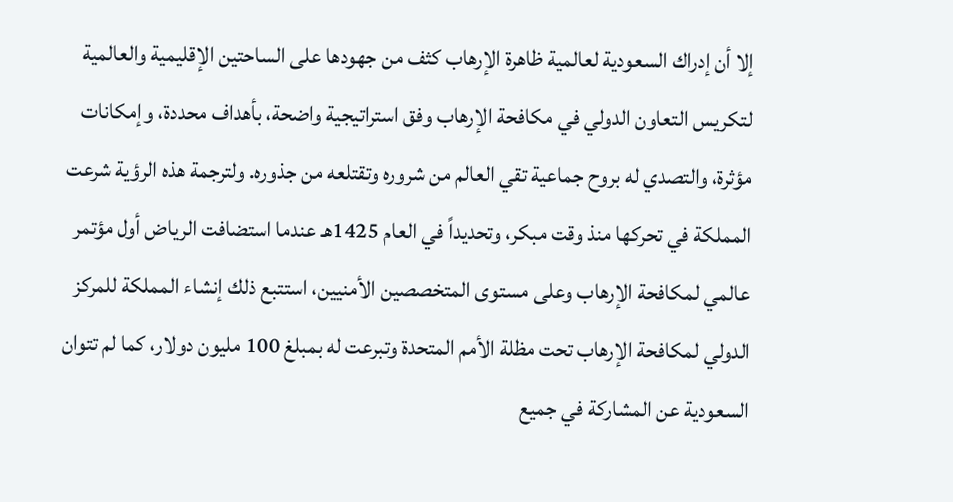إلا أن إدراك السعودية لعالمية ظاهرة الإرهاب كثف من جهودها على الساحتين الإقليمية والعالمية لتكريس التعاون الدولي في مكافحة الإرهاب وفق استراتيجية واضحة، بأهداف محددة، وإمكانات مؤثرة، والتصدي له بروح جماعية تقي العالم من شروره وتقتلعه من جذوره. ولترجمة هذه الرؤية شرعت المملكة في تحركها منذ وقت مبكر، وتحديداً في العام 1425هـ عندما استضافت الرياض أول مؤتمر عالمي لمكافحة الإرهاب وعلى مستوى المتخصصين الأمنيين، استتبع ذلك إنشاء المملكة للمركز الدولي لمكافحة الإرهاب تحت مظلة الأمم المتحدة وتبرعت له بمبلغ 100 مليون دولار، كما لم تتوان السعودية عن المشاركة في جميع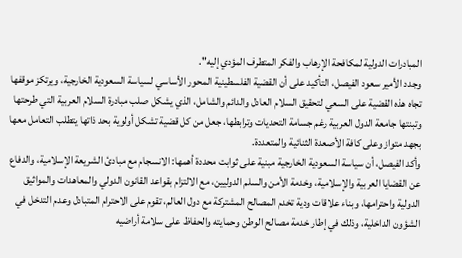المبادرات الدولية لمكافحة الإرهاب والفكر المتطرف المؤدي إليه".
وجدد الأمير سعود الفيصل، التأكيد على أن القضية الفلسطينية المحور الأساسي لسياسة السعودية الخارجية، ويرتكز موقفها تجاه هذه القضية على السعي لتحقيق السلام العادل والدائم والشامل، الذي يشكل صلب مبادرة السلام العربية التي طرحتها وتبنتها جامعة الدول العربية رغم جسامة التحديات وترابطها، جعل من كل قضية تشكل أولوية بحد ذاتها يتطلب التعامل معها بجهد متواز وعلى كافة الأصعدة الثنائية والمتعددة.
وأكد الفيصل، أن سياسة السعودية الخارجية مبنية على ثوابت محددة أهمها: الانسجام مع مبادئ الشريعة الإسلامية، والدفاع عن القضايا العربية والإسلامية، وخدمة الأمن والسلم الدوليين، مع الالتزام بقواعد القانون الدولي والمعاهدات والمواثيق الدولية واحترامها، وبناء علاقات ودية تخدم المصالح المشتركة مع دول العالم، تقوم على الاحترام المتبادل وعدم التدخل في الشؤون الداخلية، وذلك في إطار خدمة مصالح الوطن وحمايته والحفاظ على سلامة أراضيه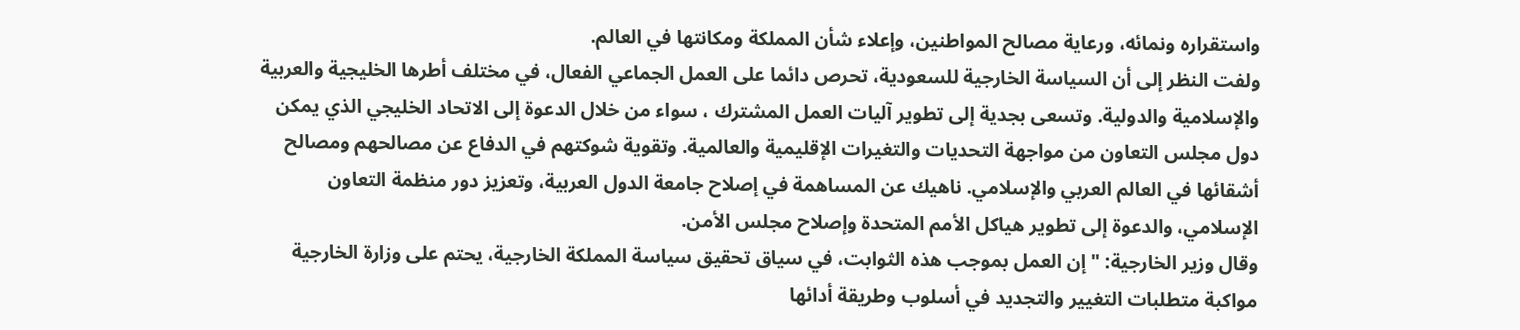واستقراره ونمائه، ورعاية مصالح المواطنين، وإعلاء شأن المملكة ومكانتها في العالم.
ولفت النظر إلى أن السياسة الخارجية للسعودية، تحرص دائما على العمل الجماعي الفعال، في مختلف أطرها الخليجية والعربية والإسلامية والدولية. وتسعى بجدية إلى تطوير آليات العمل المشترك ، سواء من خلال الدعوة إلى الاتحاد الخليجي الذي يمكن دول مجلس التعاون من مواجهة التحديات والتغيرات الإقليمية والعالمية. وتقوية شوكتهم في الدفاع عن مصالحهم ومصالح أشقائها في العالم العربي والإسلامي. ناهيك عن المساهمة في إصلاح جامعة الدول العربية، وتعزيز دور منظمة التعاون الإسلامي، والدعوة إلى تطوير هياكل الأمم المتحدة وإصلاح مجلس الأمن.
وقال وزير الخارجية: " إن العمل بموجب هذه الثوابت، في سياق تحقيق سياسة المملكة الخارجية، يحتم على وزارة الخارجية مواكبة متطلبات التغيير والتجديد في أسلوب وطريقة أدائها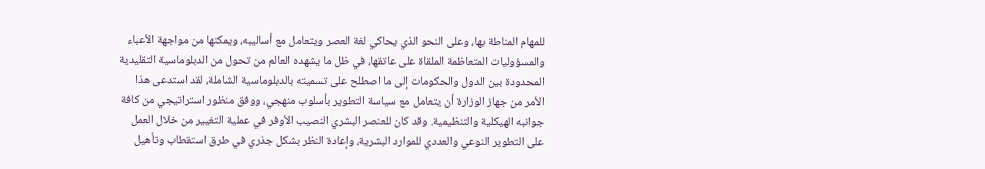للمهام المناطة بها، وعلى النحو الذي يحاكي لغة العصر ويتعامل مع أساليبه، ويمكنها من مواجهة الأعباء والمسؤوليات المتعاظمة الملقاة على عاتقها، في ظل ما يشهده العالم من تحول من الدبلوماسية التقليدية المحدودة بين الدول والحكومات إلى ما اصطلح على تسميته بالدبلوماسية الشاملة، لقد استدعى هذا الأمر من جهاز الوزارة أن يتعامل مع سياسة التطوير بأسلوب منهجي، ووفق منظور استراتيجي من كافة جوانبه الهيكلية والتنظيمية. وقد كان للعنصر البشري النصيب الأوفر في عملية التغيير من خلال العمل على التطوير النوعي والعددي للموارد البشرية، وإعادة النظر بشكل جذري في طرق استقطاب وتأهيل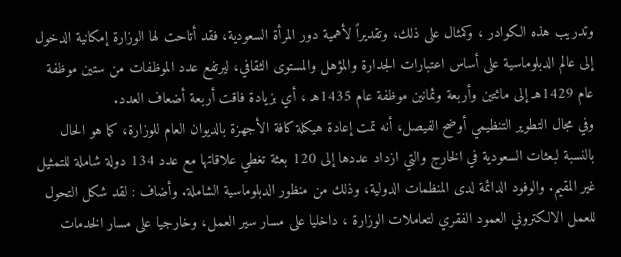وتدريب هذه الكوادر ، وكمثال على ذلك، وتقديراً لأهمية دور المرأة السعودية، فقد أتاحت لها الوزارة إمكانية الدخول إلى عالم الدبلوماسية على أساس اعتبارات الجدارة والمؤهل والمستوى الثقافي، ليرتفع عدد الموظفات من ستين موظفة عام 1429هـ إلى مائتين وأربعة وثمانين موظفة عام 1435هـ ، أي بزيادة فاقت أربعة أضعاف العدد.
وفي مجال التطوير التنظيمي أوضح الفيصل، أنه تمت إعادة هيكلة كافة الأجهزة بالديوان العام للوزارة، كما هو الحال بالنسبة لبعثات السعودية في الخارج والتي ازداد عددها إلى 120 بعثة تغطي علاقاتها مع عدد 134 دولة شاملة للتمثيل غير المقيم. والوفود الدائمة لدى المنظمات الدولية، وذلك من منظور الدبلوماسية الشاملة. وأضاف : لقد شكل التحول للعمل الالكتروني العمود الفقري لتعاملات الوزارة ، داخليا على مسار سير العمل، وخارجيا على مسار الخدمات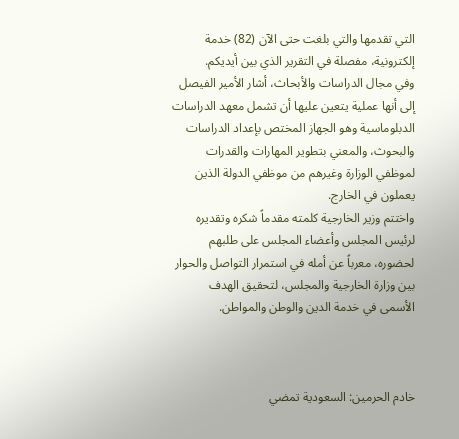التي تقدمها والتي بلغت حتى الآن (82) خدمة إلكترونية، مفصلة في التقرير الذي بين أيديكم.
وفي مجال الدراسات والأبحاث، أشار الأمير الفيصل إلى أنها عملية يتعين عليها أن تشمل معهد الدراسات الدبلوماسية وهو الجهاز المختص بإعداد الدراسات والبحوث، والمعني بتطوير المهارات والقدرات لموظفي الوزارة وغيرهم من موظفي الدولة الذين يعملون في الخارج.
واختتم وزير الخارجية كلمته مقدماً شكره وتقديره لرئيس المجلس وأعضاء المجلس على طلبهم لحضوره، معرباً عن أمله في استمرار التواصل والحوار بين وزارة الخارجية والمجلس، لتحقيق الهدف الأسمى في خدمة الدين والوطن والمواطن.



خادم الحرمين: السعودية تمضي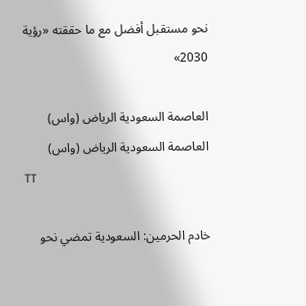نحو مستقبل أفضل مع ما حققته «رؤية 2030»

العاصمة السعودية الرياض (واس)
العاصمة السعودية الرياض (واس)
TT

خادم الحرمين: السعودية تمضي نحو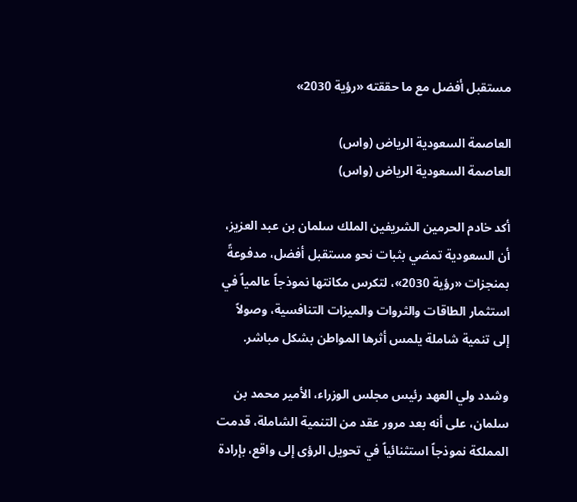مستقبل أفضل مع ما حققته «رؤية 2030»

العاصمة السعودية الرياض (واس)
العاصمة السعودية الرياض (واس)

أكد خادم الحرمين الشريفين الملك سلمان بن عبد العزيز، أن السعودية تمضي بثبات نحو مستقبل أفضل، مدفوعةً بمنجزات «رؤية 2030»، لتكرس مكانتها نموذجاً عالمياً في استثمار الطاقات والثروات والميزات التنافسية، وصولاً إلى تنمية شاملة يلمس أثرها المواطن بشكل مباشر.

وشدد ولي العهد رئيس مجلس الوزراء، الأمير محمد بن سلمان، على أنه بعد مرور عقد من التنمية الشاملة، قدمت المملكة نموذجاً استثنائياً في تحويل الرؤى إلى واقع، بإرادة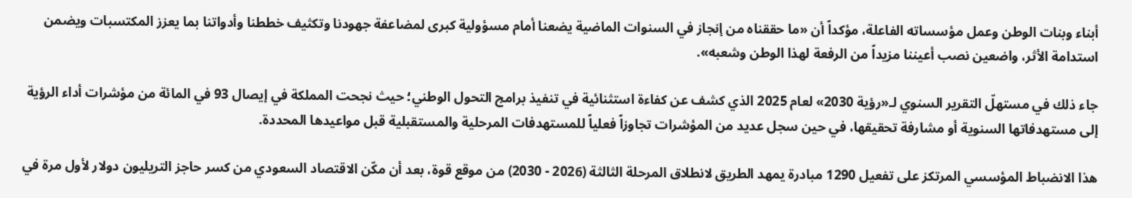أبناء وبنات الوطن وعمل مؤسساته الفاعلة، مؤكداً أن «ما حققناه من إنجاز في السنوات الماضية يضعنا أمام مسؤولية كبرى لمضاعفة جهودنا وتكثيف خططنا وأدواتنا بما يعزز المكتسبات ويضمن استدامة الأثر، واضعين نصب أعيننا مزيداً من الرفعة لهذا الوطن وشعبه».

جاء ذلك في مستهلّ التقرير السنوي لـ«رؤية 2030» لعام 2025 الذي كشف عن كفاءة استثنائية في تنفيذ برامج التحول الوطني؛ حيث نجحت المملكة في إيصال 93 في المائة من مؤشرات أداء الرؤية إلى مستهدفاتها السنوية أو مشارفة تحقيقها، في حين سجل عديد من المؤشرات تجاوزاً فعلياً للمستهدفات المرحلية والمستقبلية قبل مواعيدها المحددة.

هذا الانضباط المؤسسي المرتكز على تفعيل 1290 مبادرة يمهد الطريق لانطلاق المرحلة الثالثة (2026 - 2030) من موقع قوة، بعد أن مكّن الاقتصاد السعودي من كسر حاجز التريليون دولار لأول مرة في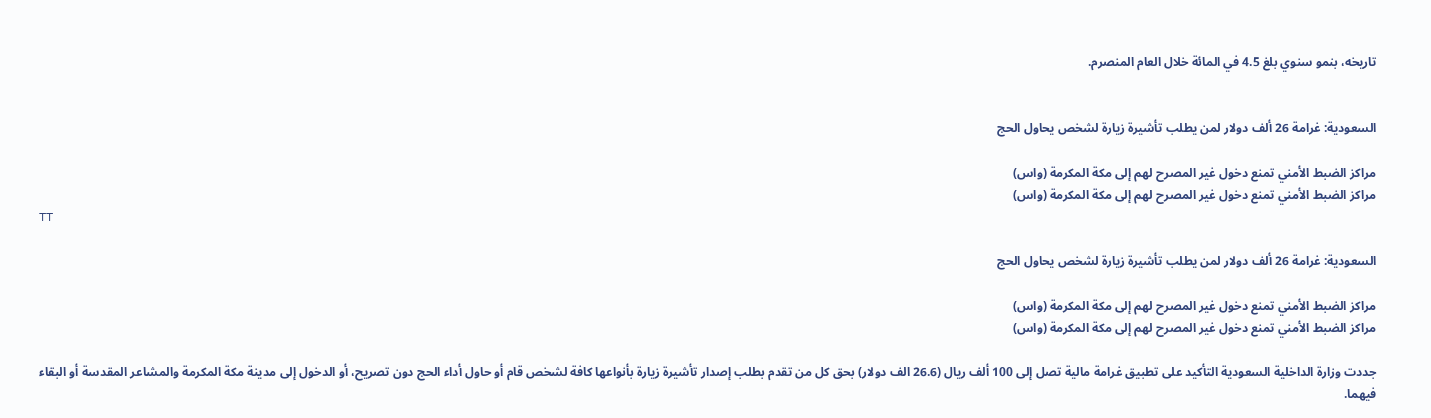تاريخه، بنمو سنوي بلغ 4.5 في المائة خلال العام المنصرم.


السعودية: غرامة 26 ألف دولار لمن يطلب تأشيرة زيارة لشخص يحاول الحج

مراكز الضبط الأمني تمنع دخول غير المصرح لهم إلى مكة المكرمة (واس)
مراكز الضبط الأمني تمنع دخول غير المصرح لهم إلى مكة المكرمة (واس)
TT

السعودية: غرامة 26 ألف دولار لمن يطلب تأشيرة زيارة لشخص يحاول الحج

مراكز الضبط الأمني تمنع دخول غير المصرح لهم إلى مكة المكرمة (واس)
مراكز الضبط الأمني تمنع دخول غير المصرح لهم إلى مكة المكرمة (واس)

جددت وزارة الداخلية السعودية التأكيد على تطبيق غرامة مالية تصل إلى 100 ألف ريال (26.6 الف دولار) بحق كل من تقدم بطلب إصدار تأشيرة زيارة بأنواعها كافة لشخص قام أو حاول أداء الحج دون تصريح، أو الدخول إلى مدينة مكة المكرمة والمشاعر المقدسة أو البقاء فيهما.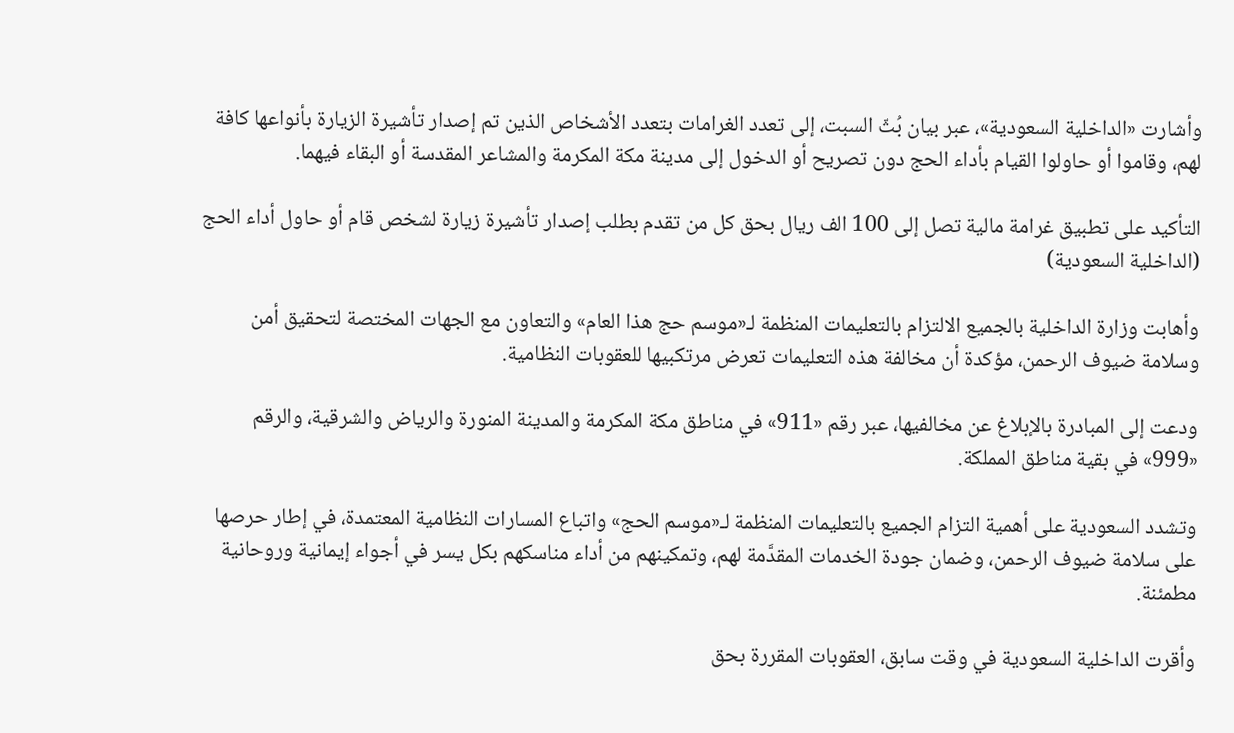وأشارت «الداخلية السعودية»، عبر بيان بُثّ السبت، إلى تعدد الغرامات بتعدد الأشخاص الذين تم إصدار تأشيرة الزيارة بأنواعها كافة لهم، وقاموا أو حاولوا القيام بأداء الحج دون تصريح أو الدخول إلى مدينة مكة المكرمة والمشاعر المقدسة أو البقاء فيهما.

التأكيد على تطبيق غرامة مالية تصل إلى 100 الف ريال بحق كل من تقدم بطلب إصدار تأشيرة زيارة لشخص قام أو حاول أداء الحج (الداخلية السعودية)

وأهابت وزارة الداخلية بالجميع الالتزام بالتعليمات المنظمة لـ«موسم حج هذا العام» والتعاون مع الجهات المختصة لتحقيق أمن وسلامة ضيوف الرحمن، مؤكدة أن مخالفة هذه التعليمات تعرض مرتكبيها للعقوبات النظامية.

ودعت إلى المبادرة بالإبلاغ عن مخالفيها، عبر رقم «911» في مناطق مكة المكرمة والمدينة المنورة والرياض والشرقية، والرقم «999» في بقية مناطق المملكة.

وتشدد السعودية على أهمية التزام الجميع بالتعليمات المنظمة لـ«موسم الحج» واتباع المسارات النظامية المعتمدة، في إطار حرصها على سلامة ضيوف الرحمن، وضمان جودة الخدمات المقدَّمة لهم، وتمكينهم من أداء مناسكهم بكل يسر في أجواء إيمانية وروحانية مطمئنة.

وأقرت الداخلية السعودية في وقت سابق، العقوبات المقررة بحق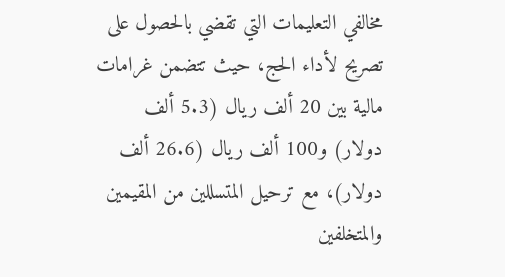مخالفي التعليمات التي تقضي بالحصول على تصريح لأداء الحج، حيث تتضمن غرامات مالية بين 20 ألف ريال (5.3 ألف دولار) و100 ألف ريال (26.6 ألف دولار)، مع ترحيل المتسللين من المقيمين والمتخلفين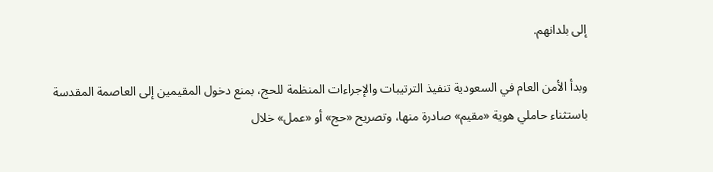إلى بلدانهم.

وبدأ الأمن العام في السعودية تنفيذ الترتيبات والإجراءات المنظمة للحج، بمنع دخول المقيمين إلى العاصمة المقدسة باستثناء حاملي هوية «مقيم» صادرة منها، وتصريح «حج» أو «عمل» خلال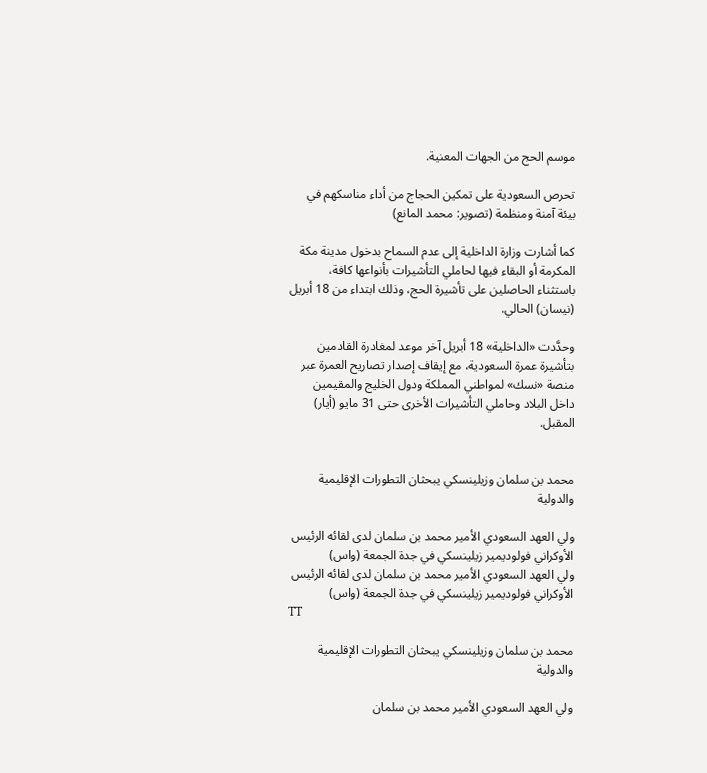موسم الحج من الجهات المعنية.

تحرص السعودية على تمكين الحجاج من أداء مناسكهم في بيئة آمنة ومنظمة (تصوير: محمد المانع)

كما أشارت وزارة الداخلية إلى عدم السماح بدخول مدينة مكة المكرمة أو البقاء فيها لحاملي التأشيرات بأنواعها كافة، باستثناء الحاصلين على تأشيرة الحج، وذلك ابتداء من 18 أبريل (نيسان) الحالي.

وحدَّدت «الداخلية» 18 أبريل آخر موعد لمغادرة القادمين بتأشيرة عمرة السعودية، مع إيقاف إصدار تصاريح العمرة عبر منصة «نسك» لمواطني المملكة ودول الخليج والمقيمين داخل البلاد وحاملي التأشيرات الأخرى حتى 31 مايو (أيار) المقبل.


محمد بن سلمان وزيلينسكي يبحثان التطورات الإقليمية والدولية

ولي العهد السعودي الأمير محمد بن سلمان لدى لقائه الرئيس الأوكراني فولوديمير زيلينسكي في جدة الجمعة (واس)
ولي العهد السعودي الأمير محمد بن سلمان لدى لقائه الرئيس الأوكراني فولوديمير زيلينسكي في جدة الجمعة (واس)
TT

محمد بن سلمان وزيلينسكي يبحثان التطورات الإقليمية والدولية

ولي العهد السعودي الأمير محمد بن سلمان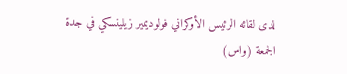لدى لقائه الرئيس الأوكراني فولوديمير زيلينسكي في جدة الجمعة (واس)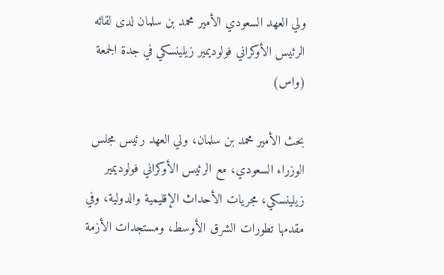ولي العهد السعودي الأمير محمد بن سلمان لدى لقائه الرئيس الأوكراني فولوديمير زيلينسكي في جدة الجمعة (واس)

بحث الأمير محمد بن سلمان، ولي العهد رئيس مجلس الوزراء السعودي، مع الرئيس الأوكراني فولوديمير زيلينسكي، مجريات الأحداث الإقليمية والدولية، وفي مقدمها تطورات الشرق الأوسط، ومستجدات الأزمة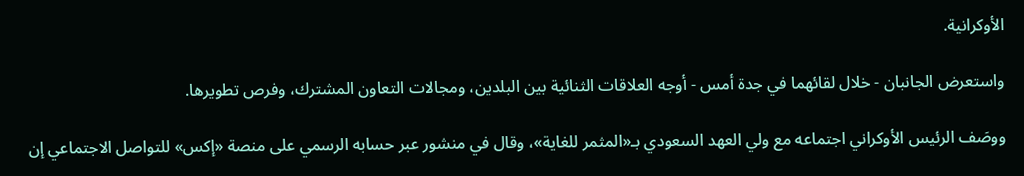الأوكرانية.

واستعرض الجانبان - خلال لقائهما في جدة أمس - أوجه العلاقات الثنائية بين البلدين، ومجالات التعاون المشترك، وفرص تطويرها.

ووصَف الرئيس الأوكراني اجتماعه مع ولي العهد ‌السعودي بـ«المثمر للغاية»، وقال في منشور عبر حسابه الرسمي على منصة «إكس» للتواصل الاجتماعي إن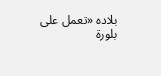بلاده «تعمل ‌على بلورة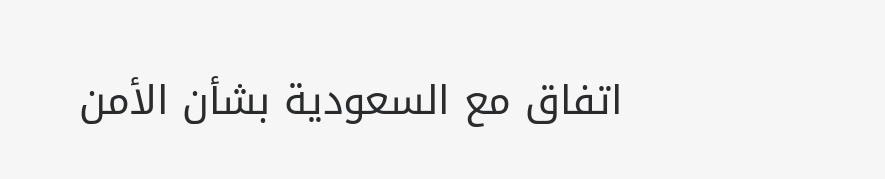اتفاق مع السعودية بشأن الأمن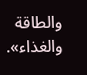والطاقة والغذاء».